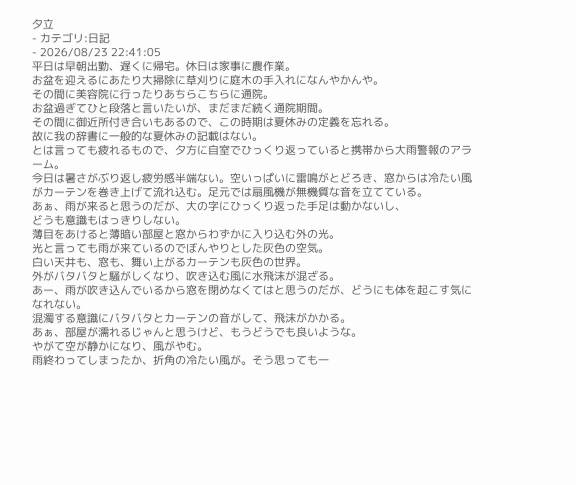夕立
- カテゴリ:日記
- 2026/08/23 22:41:05
平日は早朝出勤、遅くに帰宅。休日は家事に農作業。
お盆を迎えるにあたり大掃除に草刈りに庭木の手入れになんやかんや。
その間に美容院に行ったりあちらこちらに通院。
お盆過ぎてひと段落と言いたいが、まだまだ続く通院期間。
その間に御近所付き合いもあるので、この時期は夏休みの定義を忘れる。
故に我の辞書に一般的な夏休みの記載はない。
とは言っても疲れるもので、夕方に自室でひっくり返っていると携帯から大雨警報のアラーム。
今日は暑さがぶり返し疲労感半端ない。空いっぱいに雷鳴がとどろき、窓からは冷たい風がカーテンを巻き上げて流れ込む。足元では扇風機が無機質な音を立てている。
あぁ、雨が来ると思うのだが、大の字にひっくり返った手足は動かないし、
どうも意識もはっきりしない。
薄目をあけると薄暗い部屋と窓からわずかに入り込む外の光。
光と言っても雨が来ているのでぼんやりとした灰色の空気。
白い天井も、窓も、舞い上がるカーテンも灰色の世界。
外がバタバタと騒がしくなり、吹き込む風に水飛沫が混ざる。
あー、雨が吹き込んでいるから窓を閉めなくてはと思うのだが、どうにも体を起こす気になれない。
混濁する意識にバタバタとカーテンの音がして、飛沫がかかる。
あぁ、部屋が濡れるじゃんと思うけど、もうどうでも良いような。
やがて空が静かになり、風がやむ。
雨終わってしまったか、折角の冷たい風が。そう思っても一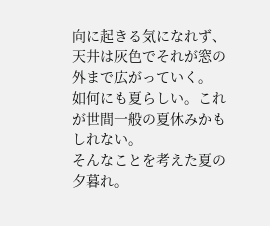向に起きる気になれず、天井は灰色でそれが窓の外まで広がっていく。
如何にも夏らしい。これが世間一般の夏休みかもしれない。
そんなことを考えた夏の夕暮れ。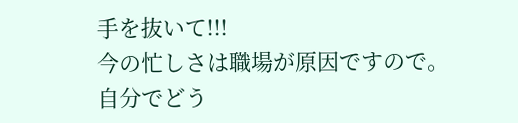手を抜いて!!!
今の忙しさは職場が原因ですので。
自分でどう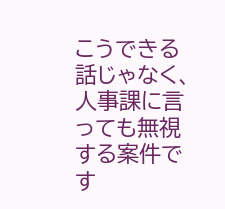こうできる話じゃなく、人事課に言っても無視する案件です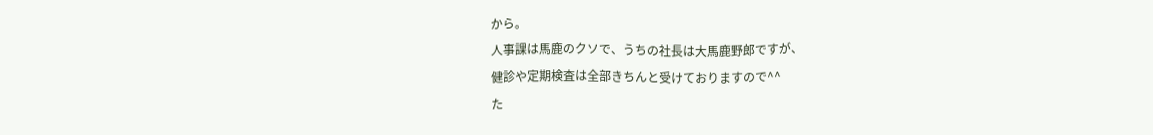から。
人事課は馬鹿のクソで、うちの社長は大馬鹿野郎ですが、
健診や定期検査は全部きちんと受けておりますので^^
た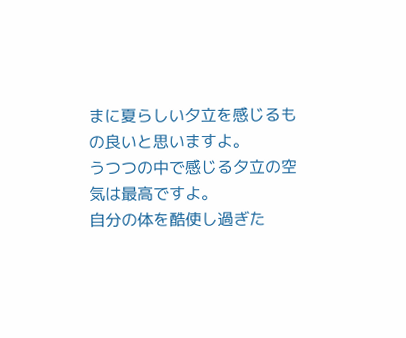まに夏らしい夕立を感じるもの良いと思いますよ。
うつつの中で感じる夕立の空気は最高ですよ。
自分の体を酷使し過ぎた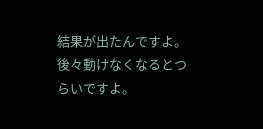結果が出たんですよ。
後々動けなくなるとつらいですよ。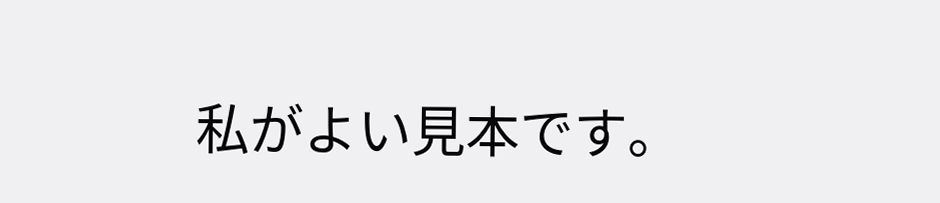私がよい見本です。